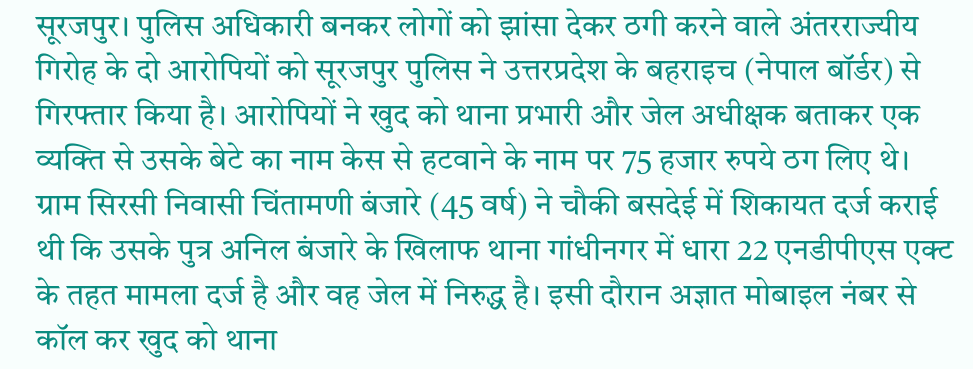सूरजपुर। पुलिस अधिकारी बनकर लोगों को झांसा देकर ठगी करने वाले अंतरराज्यीय गिरोह के दो आरोपियों को सूरजपुर पुलिस ने उत्तरप्रदेश के बहराइच (नेपाल बॉर्डर) से गिरफ्तार किया है। आरोपियों ने खुद को थाना प्रभारी और जेल अधीक्षक बताकर एक व्यक्ति से उसके बेटे का नाम केस से हटवाने के नाम पर 75 हजार रुपये ठग लिए थे।
ग्राम सिरसी निवासी चिंतामणी बंजारे (45 वर्ष) ने चौकी बसदेई में शिकायत दर्ज कराई थी कि उसके पुत्र अनिल बंजारे के खिलाफ थाना गांधीनगर में धारा 22 एनडीपीएस एक्ट के तहत मामला दर्ज है और वह जेल में निरुद्ध है। इसी दौरान अज्ञात मोबाइल नंबर से कॉल कर खुद को थाना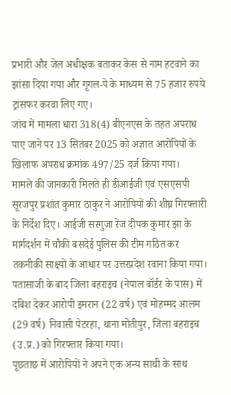प्रभारी और जेल अधीक्षक बताकर केस से नाम हटवाने का झांसा दिया गया और गूगल-पे के माध्यम से 75 हजार रुपये ट्रांसफर करवा लिए गए।
जांच में मामला धारा 318(4) बीएनएस के तहत अपराध पाए जाने पर 13 सितंबर 2025 को अज्ञात आरोपियों के खिलाफ अपराध क्रमांक 497/25 दर्ज किया गया।
मामले की जानकारी मिलते ही डीआईजी एवं एसएसपी सूरजपुर प्रशांत कुमार ठाकुर ने आरोपियों की शीघ्र गिरफ्तारी के निर्देश दिए। आईजी सरगुजा रेंज दीपक कुमार झा के मार्गदर्शन में चौकी बसदेई पुलिस की टीम गठित कर तकनीकी साक्ष्यों के आधार पर उत्तरप्रदेश रवाना किया गया। पतासाजी के बाद जिला बहराइच (नेपाल बॉर्डर के पास) में दबिश देकर आरोपी इमरान (22 वर्ष) एवं मोहम्मद आलम (29 वर्ष) निवासी पेटरहा, थाना मोतीपुर, जिला बहराइच (उ.प्र.) को गिरफ्तार किया गया।
पूछताछ में आरोपियों ने अपने एक अन्य साथी के साथ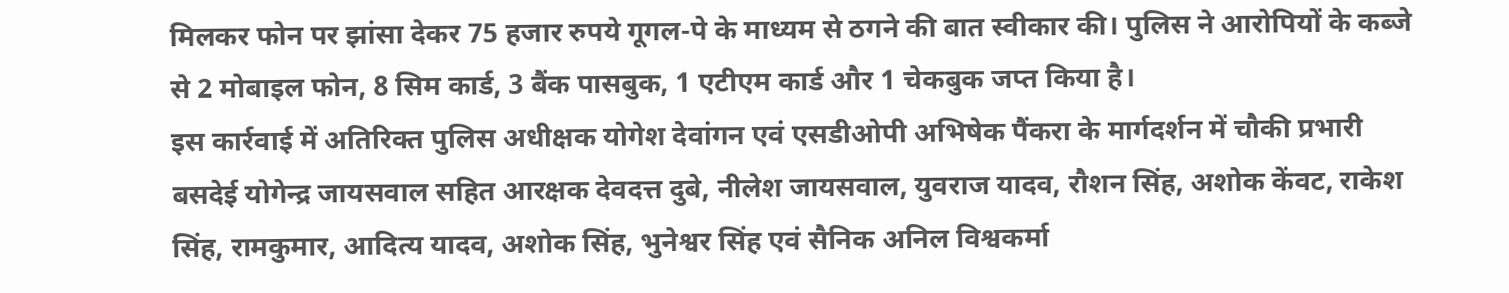मिलकर फोन पर झांसा देकर 75 हजार रुपये गूगल-पे के माध्यम से ठगने की बात स्वीकार की। पुलिस ने आरोपियों के कब्जे से 2 मोबाइल फोन, 8 सिम कार्ड, 3 बैंक पासबुक, 1 एटीएम कार्ड और 1 चेकबुक जप्त किया है।
इस कार्रवाई में अतिरिक्त पुलिस अधीक्षक योगेश देवांगन एवं एसडीओपी अभिषेक पैंकरा के मार्गदर्शन में चौकी प्रभारी बसदेई योगेन्द्र जायसवाल सहित आरक्षक देवदत्त दुबे, नीलेश जायसवाल, युवराज यादव, रौशन सिंह, अशोक केंवट, राकेश सिंह, रामकुमार, आदित्य यादव, अशोक सिंह, भुनेश्वर सिंह एवं सैनिक अनिल विश्वकर्मा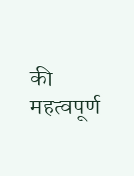की महत्वपूर्ण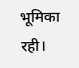भूमिका रही।